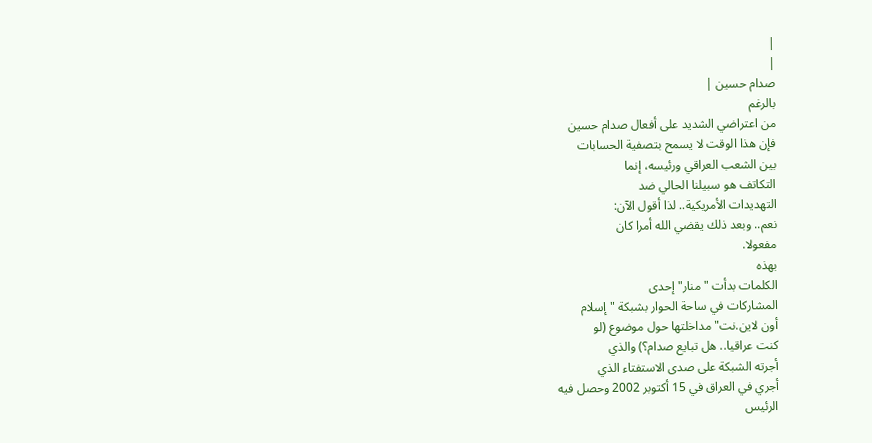|
|
صدام حسين |
بالرغم
من اعتراضي الشديد على أفعال صدام حسين
فإن هذا الوقت لا يسمح بتصفية الحسابات
بين الشعب العراقي ورئيسه، إنما
التكاتف هو سبيلنا الحالي ضد
التهديدات الأمريكية.. لذا أقول الآن:
نعم.. وبعد ذلك يقضي الله أمرا كان
مفعولا.
بهذه
الكلمات بدأت "منار" إحدى
المشاركات في ساحة الحوار بشبكة "إسلام
أون لاين.نت" مداخلتها حول موضوع (لو
كنت عراقيا.. هل تبايع صدام؟) والذي
أجرته الشبكة على صدى الاستفتاء الذي
أجري في العراق في 15 أكتوبر 2002 وحصل فيه
الرئيس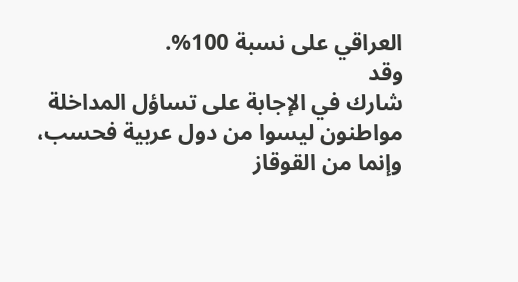العراقي على نسبة 100%.
وقد
شارك في الإجابة على تساؤل المداخلة
مواطنون ليسوا من دول عربية فحسب،
وإنما من القوقاز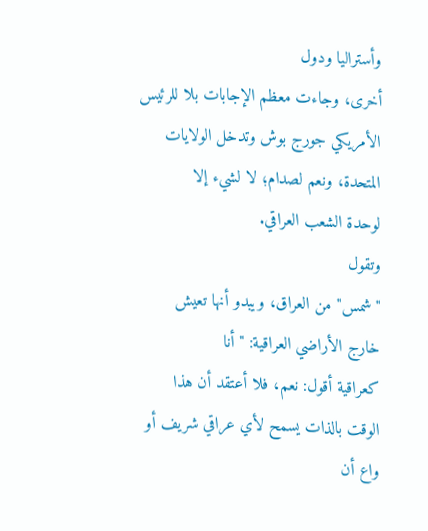وأستراليا ودول
أخرى، وجاءت معظم الإجابات بلا للرئيس
الأمريكي جورج بوش وتدخل الولايات
المتحدة، ونعم لصدام؛ لا لشيء إلا
لوحدة الشعب العراقي.
وتقول
"شمس" من العراق، ويبدو أنها تعيش
خارج الأراضي العراقية: "أنا
كعراقية أقول: نعم، فلا أعتقد أن هذا
الوقت بالذات يسمح لأي عراقي شريف أو
واع أن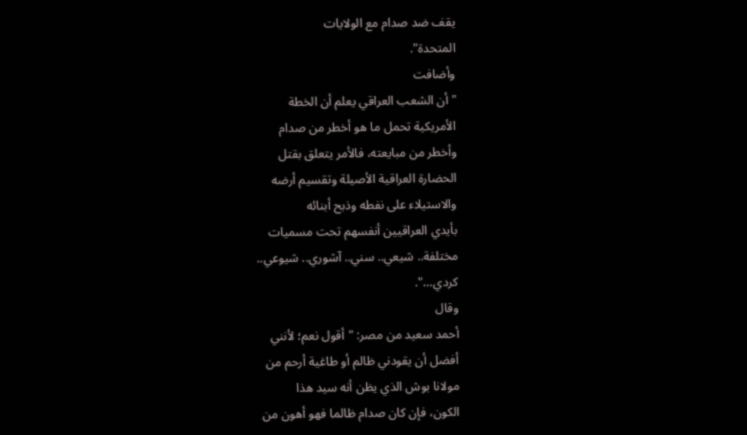يقف ضد صدام مع الولايات
المتحدة".
وأضافت
"أن الشعب العراقي يعلم أن الخطة
الأمريكية تحمل ما هو أخطر من صدام
وأخطر من مبايعته، فالأمر يتعلق بقتل
الحضارة العراقية الأصيلة وتقسيم أرضه
والاستيلاء على نفطه وذبح أبنائه
بأيدي العراقيين أنفسهم تحت مسميات
مختلفة.. شيعي.. سني.. آشوري.. شيوعي..
كردي…".
وقال
أحمد سعيد من مصر: "أقول نعم؛ لأنني
أفضل أن يقودني ظالم أو طاغية أرحم من
مولانا بوش الذي يظن أنه سيد هذا
الكون، فإن كان صدام ظالما فهو أهون من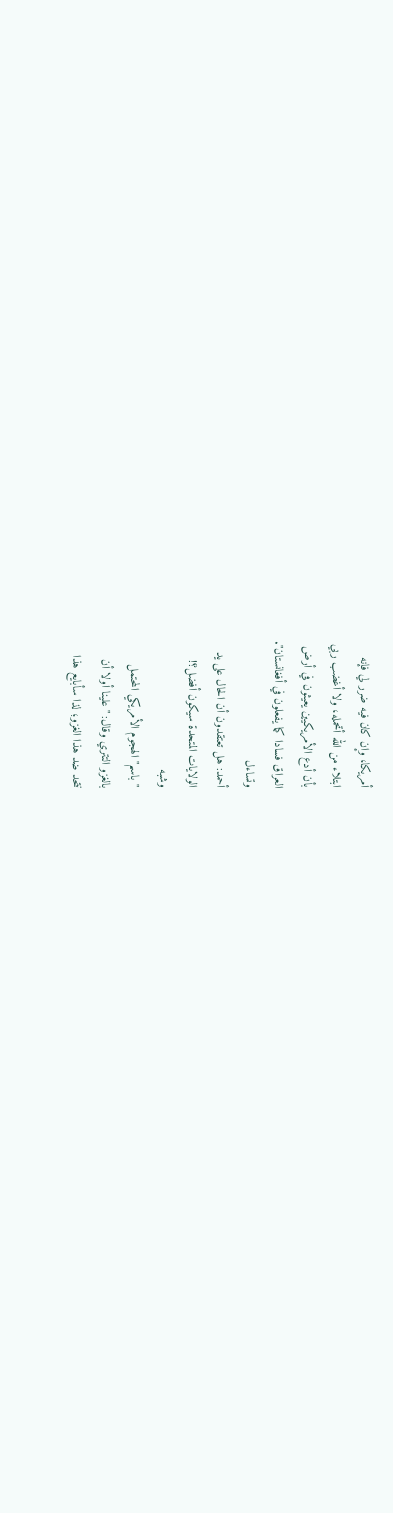أمريكا، وإن كان فيه ضرر لي فإنه
ابتلاء من الله أتحمله، ولا أغضب ربي
بأن أدع الأمريكيين يعيثون في أرض
العراق فسادا كما يفعلون في أفغانستان".
وتساءل
أحمد: هل تعتقدون أن الحال على يد
الولايات المتحدة سيكون أفضل؟!
وشبه
"باسم" الهجوم الأمريكي المحتمل
بالغزو التتري وقال: "علينا أولا أن
نتحد ضد هذا الغزو؛ لذا سأبايع هذا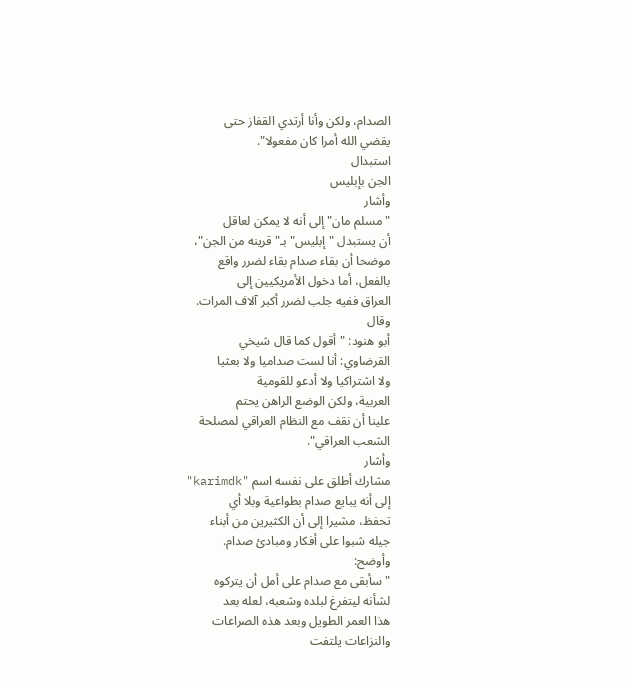الصدام، ولكن وأنا أرتدي القفاز حتى
يقضي الله أمرا كان مفعولا".
استبدال
الجن بإبليس
وأشار
"مسلم مان" إلى أنه لا يمكن لعاقل
أن يستبدل "إبليس" بـ"قرينه من الجن"،
موضحا أن بقاء صدام بقاء لضرر واقع
بالفعل، أما دخول الأمريكيين إلى
العراق ففيه جلب لضرر أكبر آلاف المرات.
وقال
أبو هنود: "أقول كما قال شيخي
القرضاوي: أنا لست صداميا ولا بعثيا
ولا اشتراكيا ولا أدعو للقومية
العربية، ولكن الوضع الراهن يحتم
علينا أن نقف مع النظام العراقي لمصلحة
الشعب العراقي".
وأشار
مشارك أطلق على نفسه اسم "karimdk"
إلى أنه يبايع صدام بطواعية وبلا أي
تحفظ، مشيرا إلى أن الكثيرين من أبناء
جيله شبوا على أفكار ومبادئ صدام.
وأوضح:
"سأبقى مع صدام على أمل أن يتركوه
لشأنه ليتفرغ لبلده وشعبه، لعله بعد
هذا العمر الطويل وبعد هذه الصراعات
والنزاعات يلتفت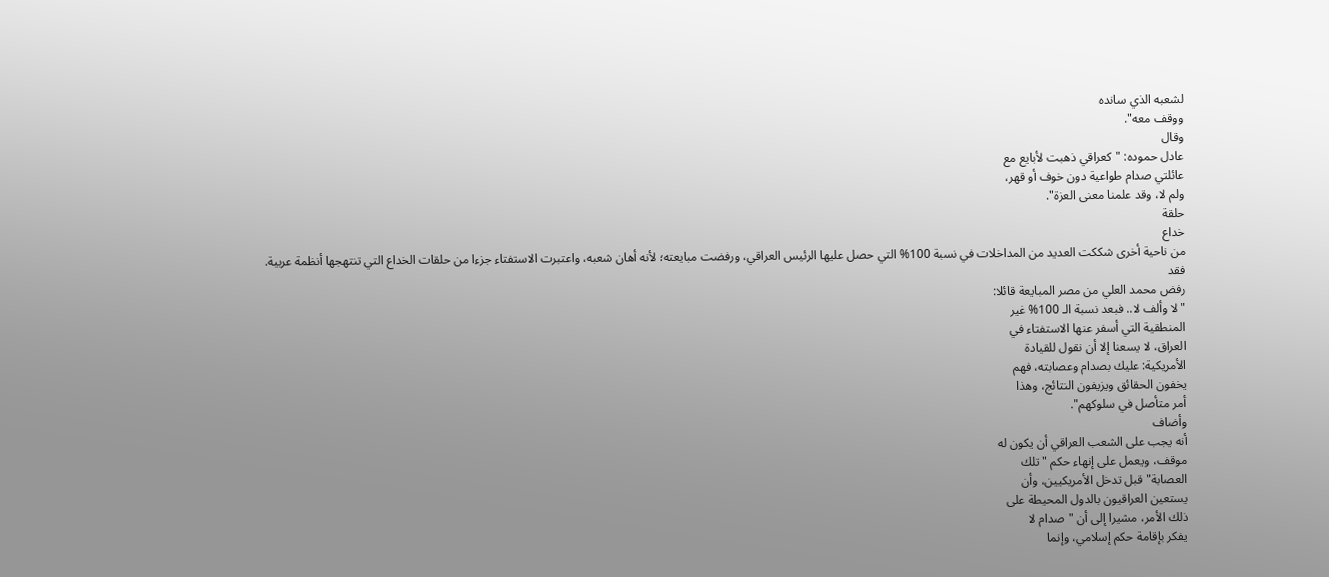لشعبه الذي سانده
ووقف معه".
وقال
عادل حموده: "كعراقي ذهبت لأبايع مع
عائلتي صدام طواعية دون خوف أو قهر،
ولم لا، وقد علمنا معنى العزة".
حلقة
خداع
من ناحية أخرى شككت العديد من المداخلات في نسبة 100% التي حصل عليها الرئيس العراقي، ورفضت مبايعته؛ لأنه أهان شعبه، واعتبرت الاستفتاء جزءا من حلقات الخداع التي تنتهجها أنظمة عربية.
فقد
رفض محمد العلي من مصر المبايعة قائلا:
"لا وألف لا.. فبعد نسبة الـ 100% غير
المنطقية التي أسفر عنها الاستفتاء في
العراق، لا يسعنا إلا أن نقول للقيادة
الأمريكية: عليك بصدام وعصابته، فهم
يخفون الحقائق ويزيفون النتائج، وهذا
أمر متأصل في سلوكهم".
وأضاف
أنه يجب على الشعب العراقي أن يكون له
موقف، ويعمل على إنهاء حكم "تلك
العصابة" قبل تدخل الأمريكيين، وأن
يستعين العراقيون بالدول المحيطة على
ذلك الأمر، مشيرا إلى أن "صدام لا
يفكر بإقامة حكم إسلامي، وإنما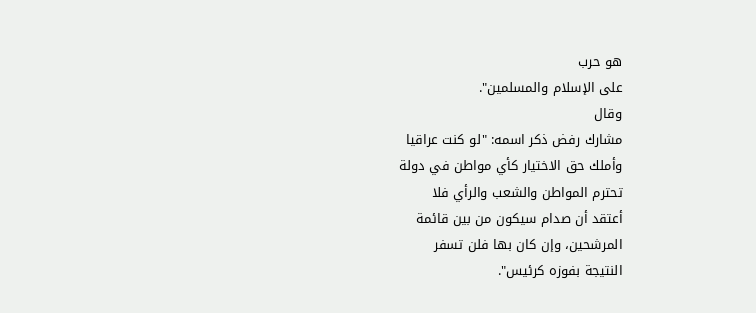هو حرب
على الإسلام والمسلمين".
وقال
مشارك رفض ذكر اسمه: "لو كنت عراقيا
وأملك حق الاختيار كأي مواطن في دولة
تحترم المواطن والشعب والرأي فلا
أعتقد أن صدام سيكون من بين قائمة
المرشحين، وإن كان بها فلن تسفر
النتيجة بفوزه كرئيس".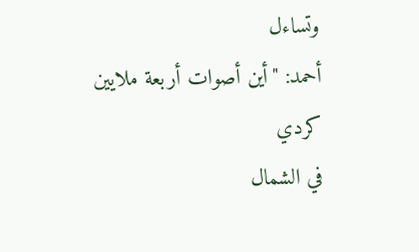وتساءل
أحمد: "أين أصوات أربعة ملايين كردي
في الشمال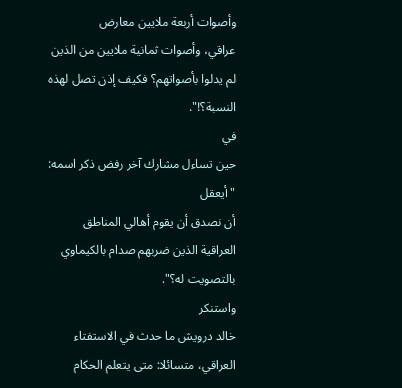وأصوات أربعة ملايين معارض
عراقي، وأصوات ثمانية ملايين من الذين
لم يدلوا بأصواتهم؟ فكيف إذن تصل لهذه
النسبة؟!".
في
حين تساءل مشارك آخر رفض ذكر اسمه: "أيعقل
أن نصدق أن يقوم أهالي المناطق
العراقية الذين ضربهم صدام بالكيماوي
بالتصويت له؟".
واستنكر
خالد درويش ما حدث في الاستفتاء
العراقي، متسائلا: متى يتعلم الحكام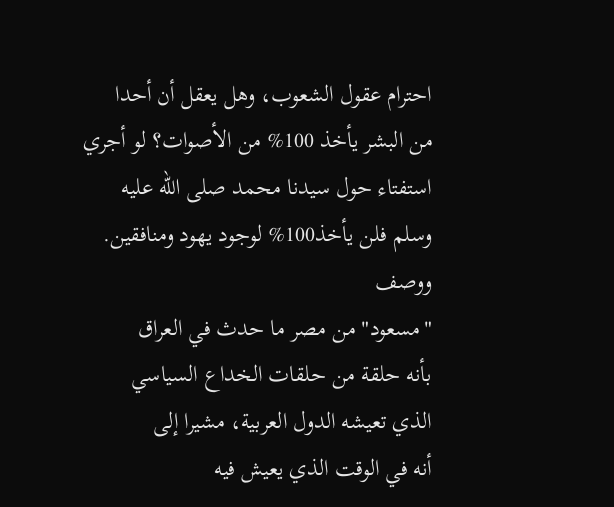احترام عقول الشعوب، وهل يعقل أن أحدا
من البشر يأخذ 100% من الأصوات؟ لو أجري
استفتاء حول سيدنا محمد صلى الله عليه
وسلم فلن يأخذ100% لوجود يهود ومنافقين.
ووصف
"مسعود" من مصر ما حدث في العراق
بأنه حلقة من حلقات الخداع السياسي
الذي تعيشه الدول العربية، مشيرا إلى
أنه في الوقت الذي يعيش فيه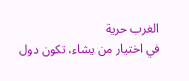الغرب حرية
في اختيار من يشاء، تكون دول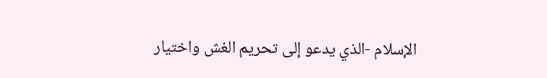الإسلام -الذي يدعو إلى تحريم الغش واختيار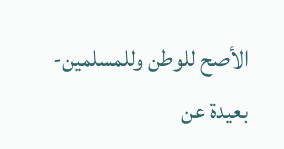الأصح للوطن وللمسلمين- بعيدة عن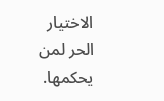الاختيار الحر لمن يحكمها.